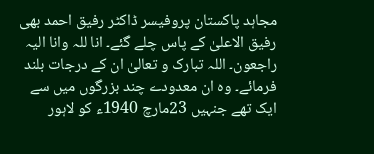مجاہد پاکستان پروفیسر ڈاکٹر رفیق احمد بھی رفیق الاعلیٰ کے پاس چلے گئے۔ انا للہ وانا الیہ راجعون۔ اللہ تبارک و تعالیٰ ان کے درجات بلند فرمائے۔ وہ ان معدودے چند بزرگوں میں سے ایک تھے جنہیں 23مارچ 1940ء کو لاہور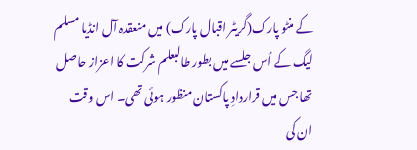کے منٹو پارک(گریٹر اقبال پارک) میں منعقدہ آل انڈیا مسلم لیگ کے اُس جلسے میں بطور طالبعلم شرکت کا اعزاز حاصل تھا جس میں قراردادِ پاکستان منظور ہوئی تھی۔ اس وقت ان کی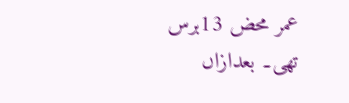عمر محض 13برس تھی۔ بعدازاں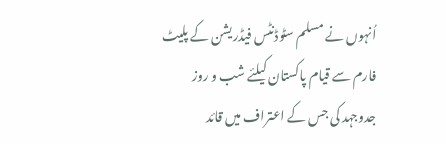اُنہوں نے مسلم سٹوڈنٹس فیڈریشن کے پلیٹ فارم سے قیام پاکستان کیلئے شب و روز جدوجہد کی جس کے اعتراف میں قائد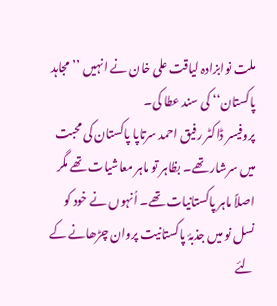ملت نوابزادہ لیاقت علی خان نے انہیں ’’مجاہد پاکستان‘‘ کی سند عطا کی۔
پروفیسر ڈاکٹر رفیق احمد سرتاپا پاکستان کی محبت میں سرشار تھے۔ بظاہر تو ماہر معاشیات تھے مگر اصلاً ماہر پاکستانیات تھے۔ اُنہوں نے خود کو نسل نو میں جذبۂ پاکستانیت پروان چڑھانے کے لئے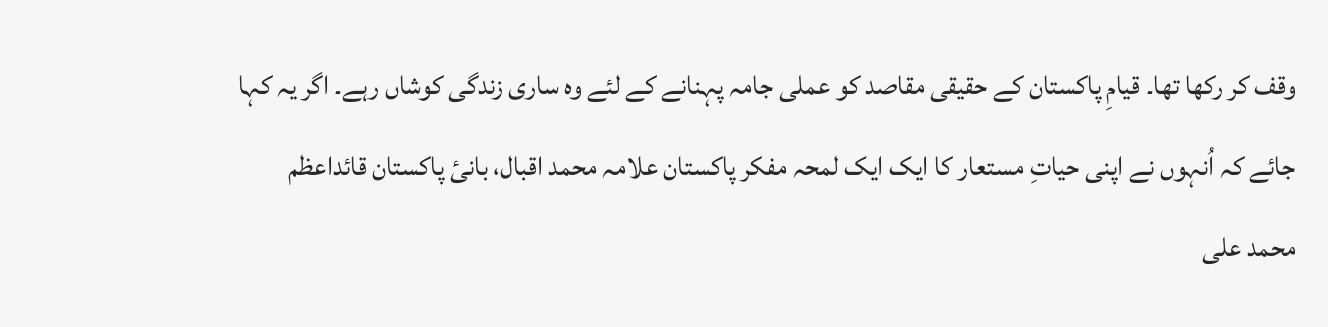وقف کر رکھا تھا۔ قیامِ پاکستان کے حقیقی مقاصد کو عملی جامہ پہنانے کے لئے وہ ساری زندگی کوشاں رہے۔ اگر یہ کہا جائے کہ اُنہوں نے اپنی حیاتِ مستعار کا ایک ایک لمحہ مفکر پاکستان علامہ محمد اقبال، بانیٔ پاکستان قائداعظم محمد علی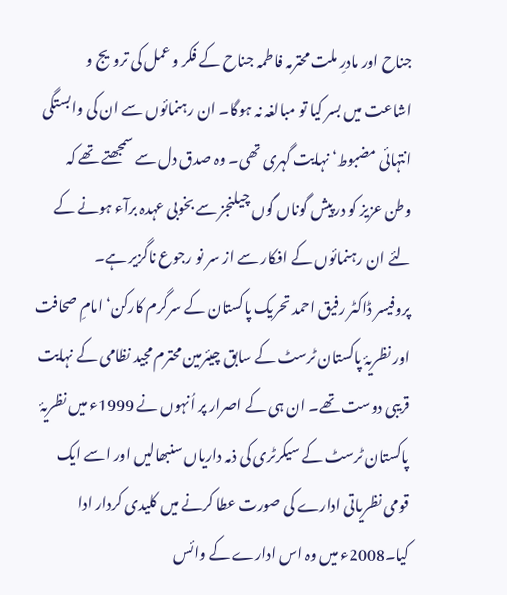جناح اور مادرِ ملت محترمہ فاطمہ جناح کے فکر و عمل کی ترویج و اشاعت میں بسر کیا تو مبالغہ نہ ہوگا۔ ان رہنمائوں سے ان کی وابستگی انتہائی مضبوط‘ نہایت گہری تھی۔ وہ صدق دل سے سمجھتے تھے کہ وطن عزیز کو درپیش گوناں گوں چیلنجز سے بخوبی عہدہ برآء ہونے کے لئے ان رہنمائوں کے افکار سے از سر نو رجوع ناگزیر ہے۔
پروفیسر ڈاکٹر رفیق احمد تحریک پاکستان کے سرگرم کارکن‘ امامِ صحافت اور نظریۂ پاکستان ٹرسٹ کے سابق چیئرمین محترم مجید نظامی کے نہایت قریبی دوست تھے۔ ان ہی کے اصرار پر اُنہوں نے 1999ء میں نظریۂ پاکستان ٹرسٹ کے سیکرٹری کی ذمہ داریاں سنبھالیں اور اسے ایک قومی نظریاتی ادارے کی صورت عطا کرنے میں کلیدی کردار ادا کیا۔2008ء میں وہ اس ادارے کے وائس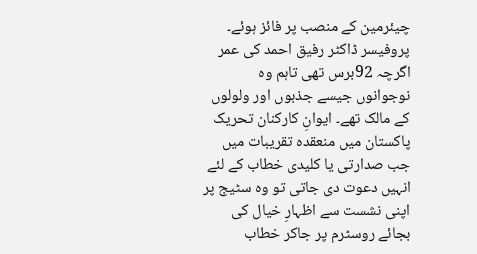چیئرمین کے منصب پر فائز ہوئے۔
پروفیسر ڈاکٹر رفیق احمد کی عمر اگرچہ 92برس تھی تاہم وہ نوجوانوں جیسے جذبوں اور ولولوں کے مالک تھے۔ ایوانِ کارکنان تحریک پاکستان میں منعقدہ تقریبات میں جب صدارتی یا کلیدی خطاب کے لئے انہیں دعوت دی جاتی تو وہ سٹیج پر اپنی نشست سے اظہارِ خیال کی بجائے روسٹرم پر جاکر خطاب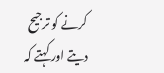کرنے کو ترجیح دیتے اور کہتے کہ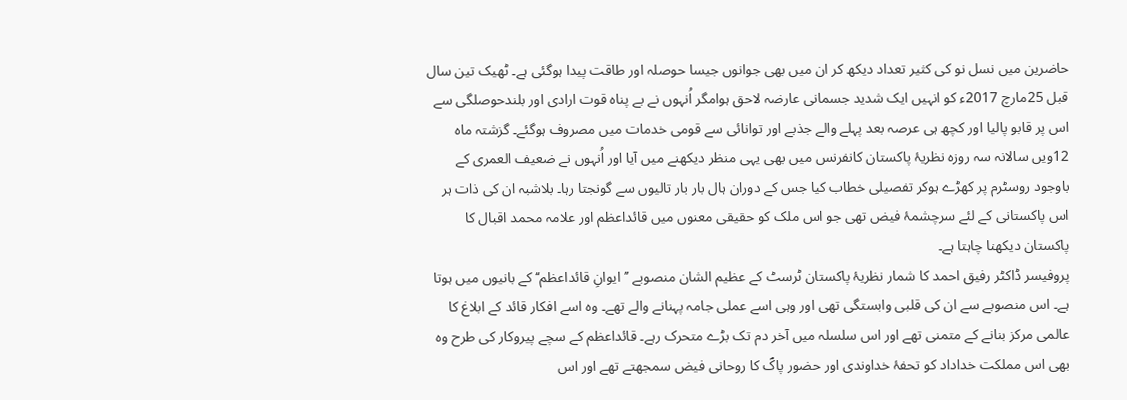حاضرین میں نسل نو کی کثیر تعداد دیکھ کر ان میں بھی جوانوں جیسا حوصلہ اور طاقت پیدا ہوگئی ہے۔ ٹھیک تین سال قبل 25مارچ 2017ء کو انہیں ایک شدید جسمانی عارضہ لاحق ہوامگر اُنہوں نے بے پناہ قوت ارادی اور بلندحوصلگی سے اس پر قابو پالیا اور کچھ ہی عرصہ بعد پہلے والے جذبے اور توانائی سے قومی خدمات میں مصروف ہوگئے۔ گزشتہ ماہ 12ویں سالانہ سہ روزہ نظریۂ پاکستان کانفرنس میں بھی یہی منظر دیکھنے میں آیا اور اُنہوں نے ضعیف العمری کے باوجود روسٹرم پر کھڑے ہوکر تفصیلی خطاب کیا جس کے دوران ہال بار بار تالیوں سے گونجتا رہا۔ بلاشبہ ان کی ذات ہر اس پاکستانی کے لئے سرچشمۂ فیض تھی جو اس ملک کو حقیقی معنوں میں قائداعظم اور علامہ محمد اقبال کا پاکستان دیکھنا چاہتا ہے۔
پروفیسر ڈاکٹر رفیق احمد کا شمار نظریۂ پاکستان ٹرسٹ کے عظیم الشان منصوبے ’’ایوانِ قائداعظم‘‘ کے بانیوں میں ہوتا ہے۔ اس منصوبے سے ان کی قلبی وابستگی تھی اور وہی اسے عملی جامہ پہنانے والے تھے۔ وہ اسے افکار قائد کے ابلاغ کا عالمی مرکز بنانے کے متمنی تھے اور اس سلسلہ میں آخر دم تک بڑے متحرک رہے۔ قائداعظم کے سچے پیروکار کی طرح وہ بھی اس مملکت خداداد کو تحفۂ خداوندی اور حضور پاکؐ کا روحانی فیض سمجھتے تھے اور اس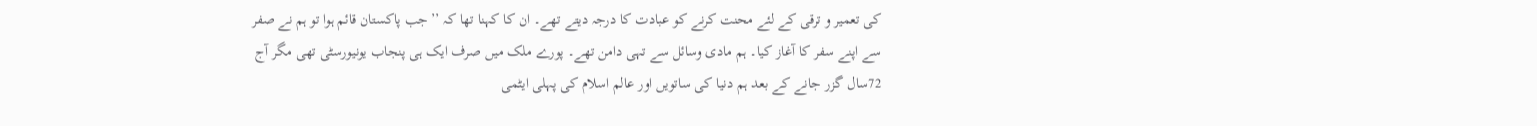کی تعمیر و ترقی کے لئے محنت کرنے کو عبادت کا درجہ دیتے تھے۔ ان کا کہنا تھا کہ ’’جب پاکستان قائم ہوا تو ہم نے صفر سے اپنے سفر کا آغاز کیا۔ ہم مادی وسائل سے تہی دامن تھے۔ پورے ملک میں صرف ایک ہی پنجاب یونیورسٹی تھی مگر آج 72سال گزر جانے کے بعد ہم دنیا کی ساتویں اور عالم اسلام کی پہلی ایٹمی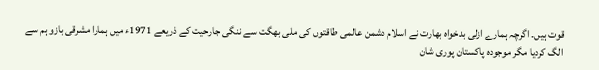قوت ہیں۔ اگرچہ ہمارے ازلی بدخواہ بھارت نے اسلام دشمن عالمی طاقتوں کی ملی بھگت سے ننگی جارحیت کے ذریعے 1971ء میں ہمارا مشرقی بازو ہم سے الگ کردیا مگر موجودہ پاکستان پوری شان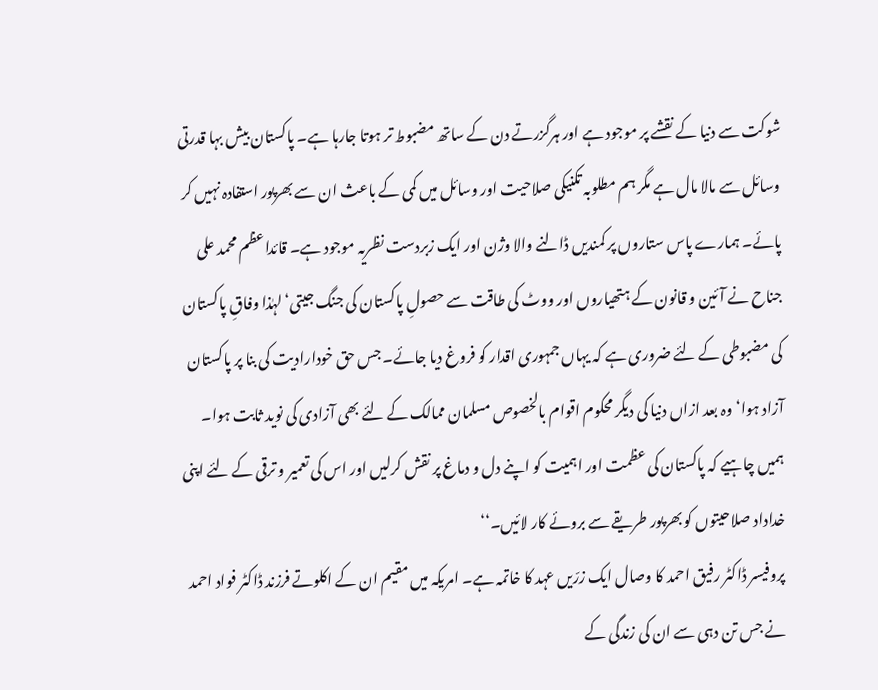شوکت سے دنیا کے نقشے پر موجود ہے اور ہرگزرتے دن کے ساتھ مضبوط تر ہوتا جارہا ہے۔ پاکستان بیش بہا قدرتی وسائل سے مالا مال ہے مگر ہم مطلوبہ تکنیکی صلاحیت اور وسائل میں کمی کے باعث ان سے بھرپور استفادہ نہیں کر پائے۔ ہمارے پاس ستاروں پر کمندیں ڈالنے والا وژن اور ایک زبردست نظریہ موجود ہے۔ قائداعظم محمد علی جناح نے آئین و قانون کے ہتھیاروں اور ووٹ کی طاقت سے حصولِ پاکستان کی جنگ جیتی‘ لہٰذا وفاقِ پاکستان کی مضبوطی کے لئے ضروری ہے کہ یہاں جمہوری اقدار کو فروغ دیا جائے۔ جس حق خودارادیت کی بنا پر پاکستان آزاد ہوا‘ وہ بعد ازاں دنیا کی دیگر محکوم اقوام بالخصوص مسلمان ممالک کے لئے بھی آزادی کی نوید ثابت ہوا۔ ہمیں چاہیے کہ پاکستان کی عظمت اور اہمیت کو اپنے دل و دماغ پر نقش کرلیں اور اس کی تعمیر و ترقی کے لئے اپنی خداداد صلاحیتوں کو بھرپور طریقے سے بروئے کار لائیں۔‘‘
پروفیسر ڈاکٹر رفیق احمد کا وصال ایک زرّیں عہد کا خاتمہ ہے۔ امریکہ میں مقیم ان کے اکلوتے فرزند ڈاکٹر فواد احمد نے جس تن دہی سے ان کی زندگی کے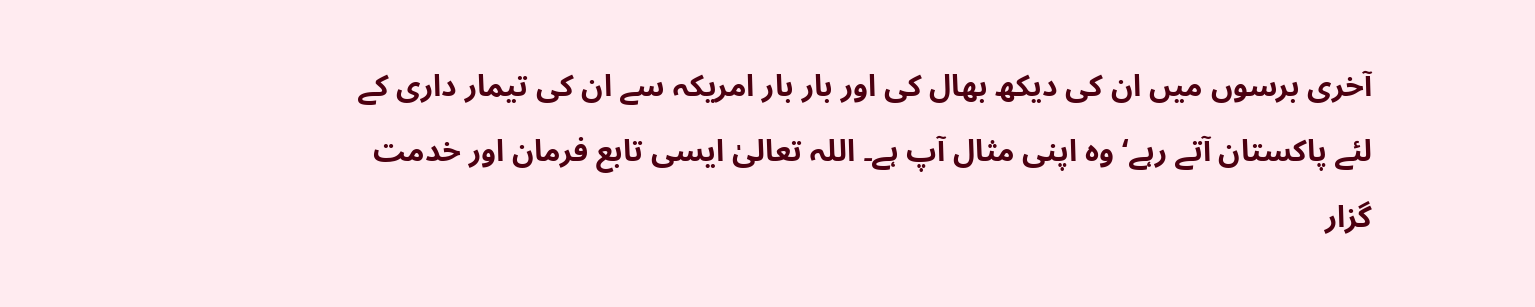آخری برسوں میں ان کی دیکھ بھال کی اور بار بار امریکہ سے ان کی تیمار داری کے لئے پاکستان آتے رہے‘ وہ اپنی مثال آپ ہے۔ اللہ تعالیٰ ایسی تابع فرمان اور خدمت گزار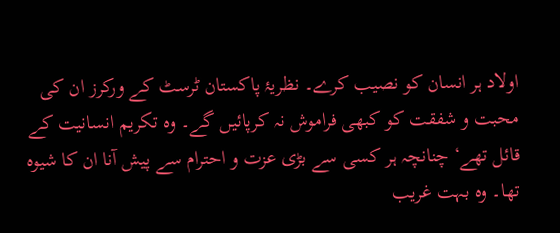اولاد ہر انسان کو نصیب کرے۔ نظریۂ پاکستان ٹرسٹ کے ورکرز ان کی محبت و شفقت کو کبھی فراموش نہ کرپائیں گے۔ وہ تکریم انسانیت کے قائل تھے‘ چنانچہ ہر کسی سے بڑی عزت و احترام سے پیش آنا ان کا شیوہ تھا۔ وہ بہت غریب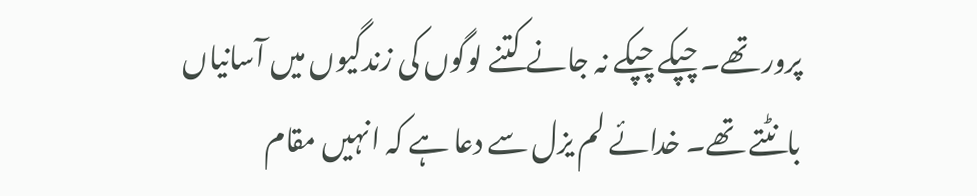پرور تھے۔ چپکے چپکے نہ جانے کتنے لوگوں کی زندگیوں میں آسانیاں بانٹتے تھے۔ خدائے لم یزل سے دعا ہے کہ انہیں مقام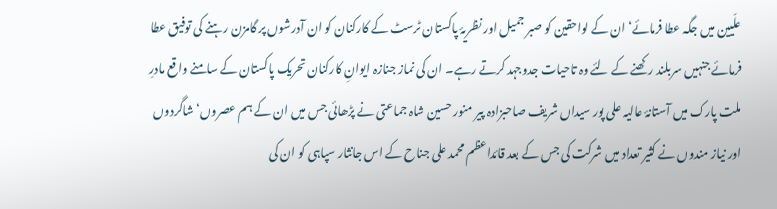علّیین میں جگہ عطا فرمائے‘ ان کے لواحقین کو صبر جمیل اور نظریۂ پاکستان ٹرسٹ کے کارکنان کو ان آدرشوں پر گامزن رہنے کی توفیق عطا فرمائے جنہیں سربلند رکھنے کے لئے وہ تاحیات جدوجہد کرتے رہے۔ ان کی نماز جنازہ ایوانِ کارکنان تحریک پاکستان کے سامنے واقع مادرِ ملت پارک میں آستانۂ عالیہ علی پور سیداں شریف صاحبزادہ پیر منور حسین شاہ جماعتی نے پڑھائی جس میں ان کے ہم عصروں‘ شاگردوں اور نیاز مندوں نے کثیر تعداد میں شرکت کی جس کے بعد قائداعظم محمد علی جناح کے اس جانثار سپاہی کو ان کی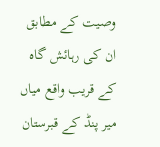وصیت کے مطابق ان کی رہائش گاہ کے قریب واقع میاں میر پنڈ کے قبرستان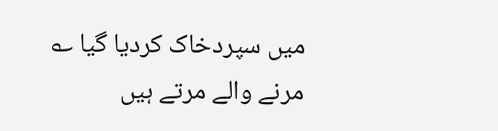میں سپردخاک کردیا گیا ؎
مرنے والے مرتے ہیں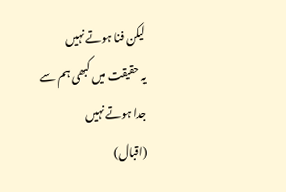لیکن فنا ہوتے نہیں
یہ حقیقت میں کبھی ہم سے جدا ہوتے نہیں
(اقبال)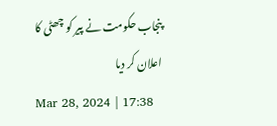پنجاب حکومت نے پیر کو چھٹی کا اعلان کر دیا
Mar 28, 2024 | 17:38